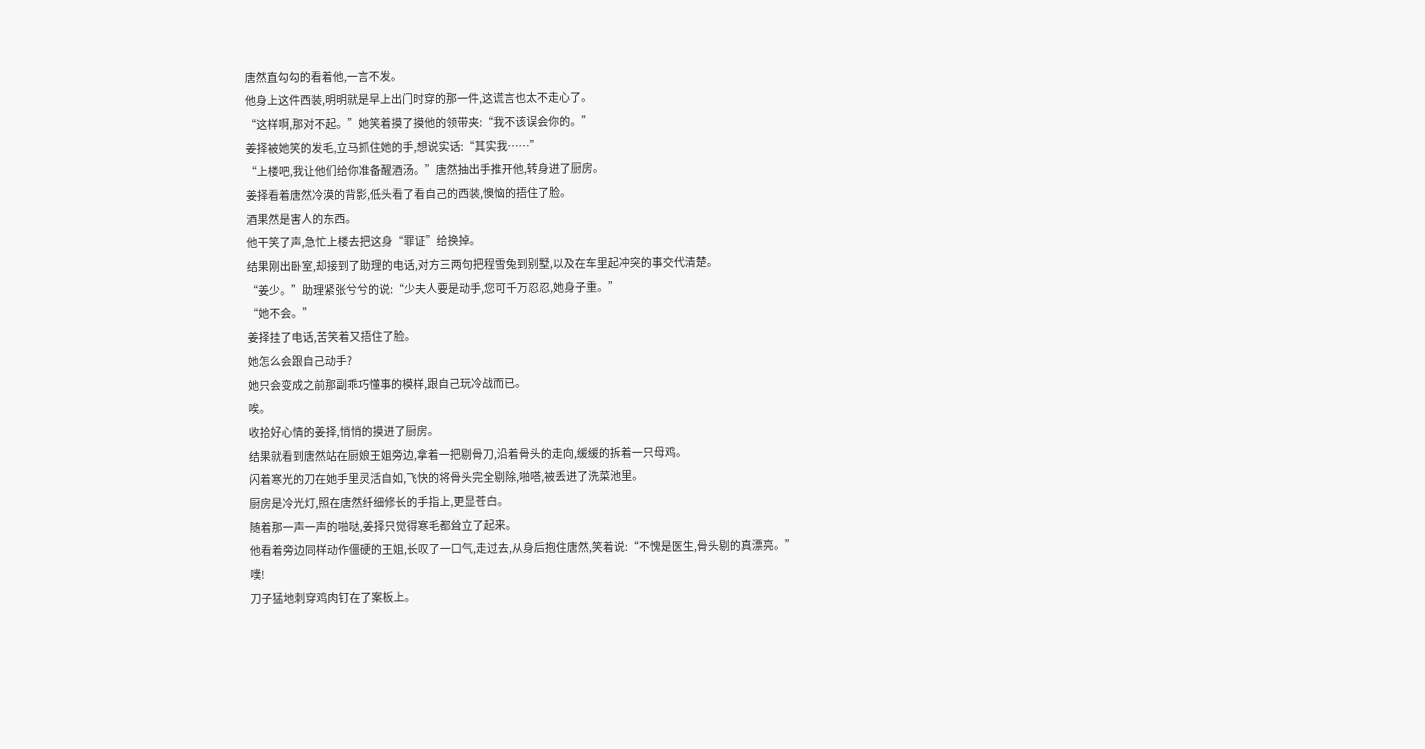唐然直勾勾的看着他,一言不发。
他身上这件西装,明明就是早上出门时穿的那一件,这谎言也太不走心了。
“这样啊,那对不起。”她笑着摸了摸他的领带夹:“我不该误会你的。”
姜择被她笑的发毛,立马抓住她的手,想说实话:“其实我……”
“上楼吧,我让他们给你准备醒酒汤。”唐然抽出手推开他,转身进了厨房。
姜择看着唐然冷漠的背影,低头看了看自己的西装,懊恼的捂住了脸。
酒果然是害人的东西。
他干笑了声,急忙上楼去把这身“罪证”给换掉。
结果刚出卧室,却接到了助理的电话,对方三两句把程雪兔到别墅,以及在车里起冲突的事交代清楚。
“姜少。”助理紧张兮兮的说:“少夫人要是动手,您可千万忍忍,她身子重。”
“她不会。”
姜择挂了电话,苦笑着又捂住了脸。
她怎么会跟自己动手?
她只会变成之前那副乖巧懂事的模样,跟自己玩冷战而已。
唉。
收拾好心情的姜择,悄悄的摸进了厨房。
结果就看到唐然站在厨娘王姐旁边,拿着一把剔骨刀,沿着骨头的走向,缓缓的拆着一只母鸡。
闪着寒光的刀在她手里灵活自如,飞快的将骨头完全剔除,啪嗒,被丢进了洗菜池里。
厨房是冷光灯,照在唐然纤细修长的手指上,更显苍白。
随着那一声一声的啪哒,姜择只觉得寒毛都耸立了起来。
他看着旁边同样动作僵硬的王姐,长叹了一口气,走过去,从身后抱住唐然,笑着说:“不愧是医生,骨头剔的真漂亮。”
噗!
刀子猛地刺穿鸡肉钉在了案板上。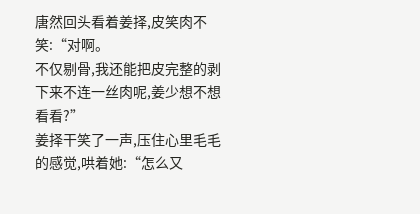唐然回头看着姜择,皮笑肉不笑:“对啊。
不仅剔骨,我还能把皮完整的剥下来不连一丝肉呢,姜少想不想看看?”
姜择干笑了一声,压住心里毛毛的感觉,哄着她:“怎么又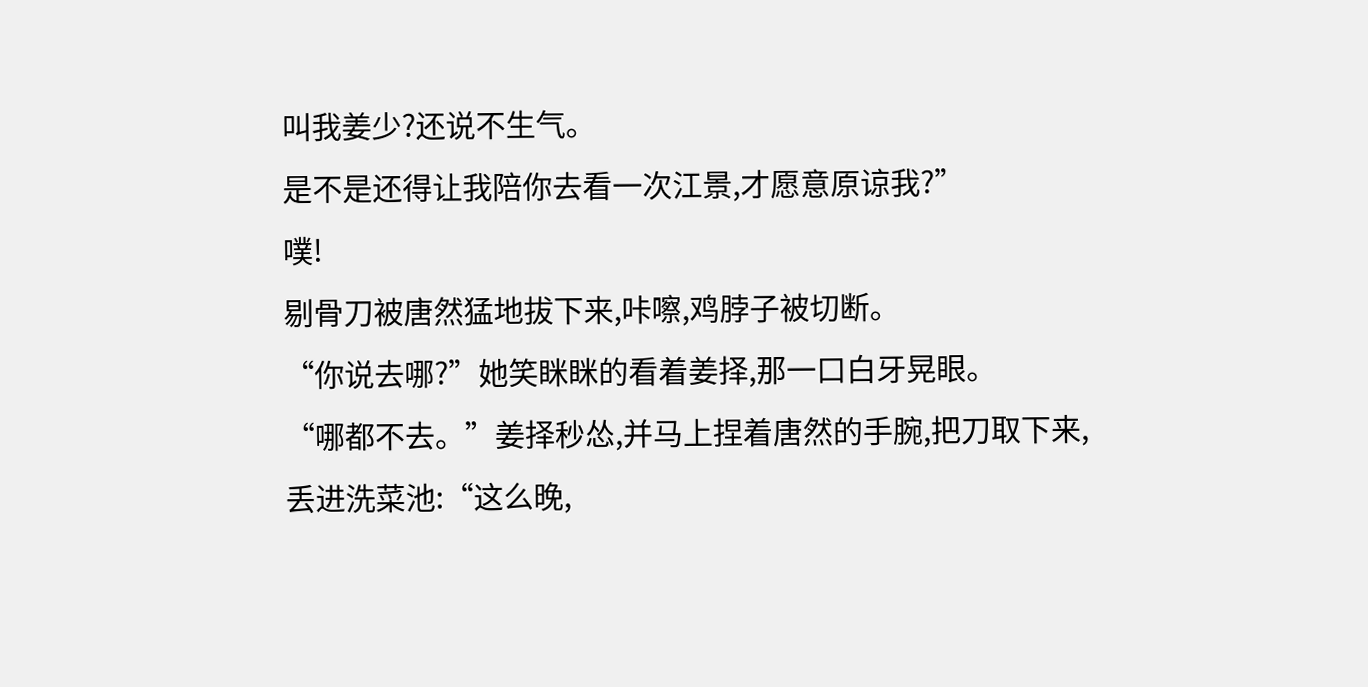叫我姜少?还说不生气。
是不是还得让我陪你去看一次江景,才愿意原谅我?”
噗!
剔骨刀被唐然猛地拔下来,咔嚓,鸡脖子被切断。
“你说去哪?”她笑眯眯的看着姜择,那一口白牙晃眼。
“哪都不去。”姜择秒怂,并马上捏着唐然的手腕,把刀取下来,丢进洗菜池:“这么晚,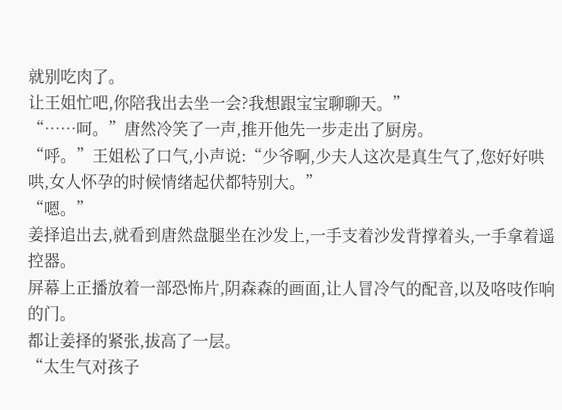就别吃肉了。
让王姐忙吧,你陪我出去坐一会?我想跟宝宝聊聊天。”
“……呵。”唐然冷笑了一声,推开他先一步走出了厨房。
“呼。”王姐松了口气,小声说:“少爷啊,少夫人这次是真生气了,您好好哄哄,女人怀孕的时候情绪起伏都特别大。”
“嗯。”
姜择追出去,就看到唐然盘腿坐在沙发上,一手支着沙发背撑着头,一手拿着遥控器。
屏幕上正播放着一部恐怖片,阴森森的画面,让人冒冷气的配音,以及咯吱作响的门。
都让姜择的紧张,拔高了一层。
“太生气对孩子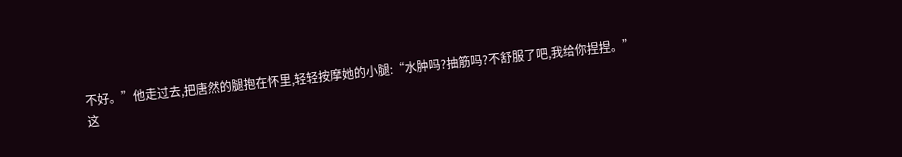不好。”他走过去,把唐然的腿抱在怀里,轻轻按摩她的小腿:“水肿吗?抽筋吗?不舒服了吧,我给你捏捏。”
这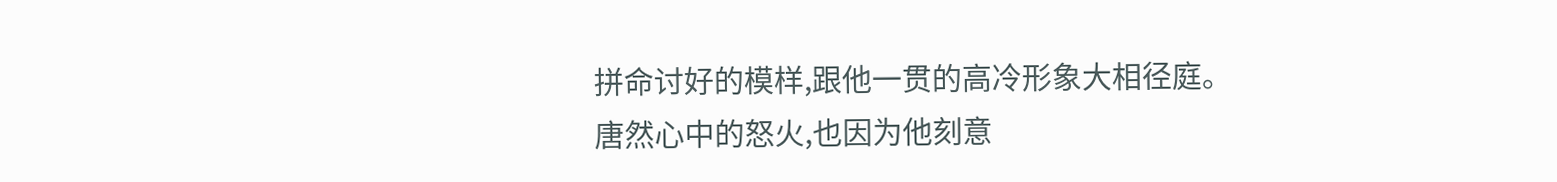拼命讨好的模样,跟他一贯的高冷形象大相径庭。
唐然心中的怒火,也因为他刻意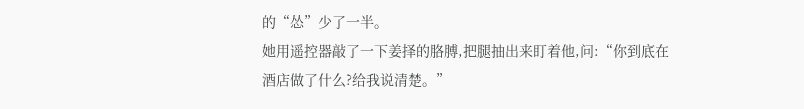的“怂”少了一半。
她用遥控器敲了一下姜择的胳膊,把腿抽出来盯着他,问:“你到底在酒店做了什么?给我说清楚。”